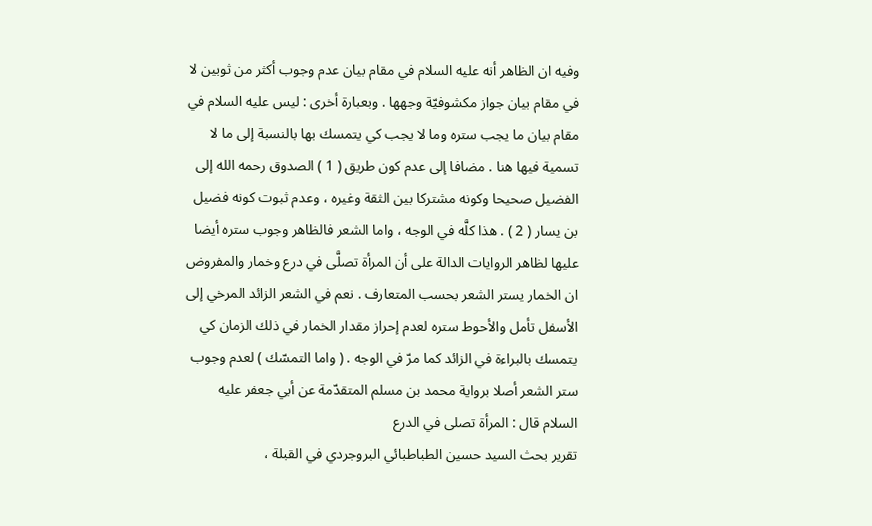وفيه ان الظاهر أنه عليه السلام في مقام بيان عدم وجوب أكثر من ثوبين لا في مقام بيان جواز مكشوفيّة وجهها . وبعبارة أخرى : ليس عليه السلام في مقام بيان ما يجب ستره وما لا يجب كي يتمسك بها بالنسبة إلى ما لا تسمية فيها هنا . مضافا إلى عدم كون طريق ( 1 ) الصدوق رحمه الله إلى الفضيل صحيحا وكونه مشتركا بين الثقة وغيره ، وعدم ثبوت كونه فضيل بن يسار ( 2 ) . هذا كلَّه في الوجه ، واما الشعر فالظاهر وجوب ستره أيضا عليها لظاهر الروايات الدالة على أن المرأة تصلَّى في درع وخمار والمفروض ان الخمار يستر الشعر بحسب المتعارف . نعم في الشعر الزائد المرخي إلى الأسفل تأمل والأحوط ستره لعدم إحراز مقدار الخمار في ذلك الزمان كي يتمسك بالبراءة في الزائد كما مرّ في الوجه . ( واما التمسّك ) لعدم وجوب ستر الشعر أصلا برواية محمد بن مسلم المتقدّمة عن أبي جعفر عليه السلام قال : المرأة تصلى في الدرع
تقرير بحث السيد حسين الطباطبائي البروجردي في القبلة ،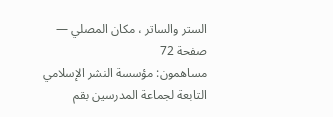الستر والساتر ، مكان المصلي — صفحة 72
مساهمون: مؤسسة النشر الإسلامي التابعة لجماعة المدرسين بقم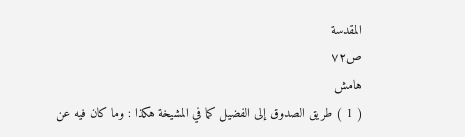المقدسة
ص٧٢
هامش
( 1 ) طريق الصدوق إلى الفضيل كما في المشيخة هكذا : وما كان فيه عن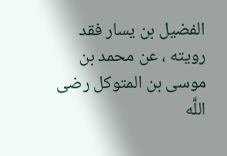الفضيل بن يسار فقد رويته ، عن محمد بن موسى بن المتوكل رضى اللَّه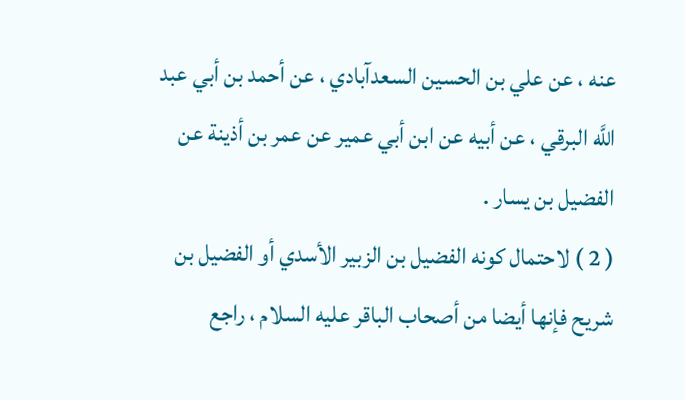عنه ، عن علي بن الحسين السعدآبادي ، عن أحمد بن أبي عبد اللَّه البرقي ، عن أبيه عن ابن أبي عمير عن عمر بن أذينة عن الفضيل بن يسار .
( 2 ) لاحتمال كونه الفضيل بن الزبير الأسدي أو الفضيل بن شريح فإنها أيضا من أصحاب الباقر عليه السلام ، راجع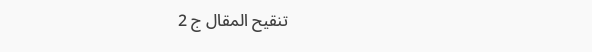تنقيح المقال ج 2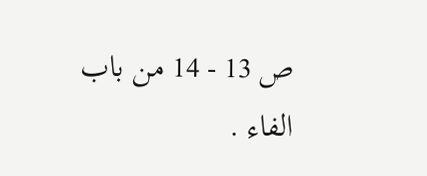ص 13 - 14 من باب الفاء .